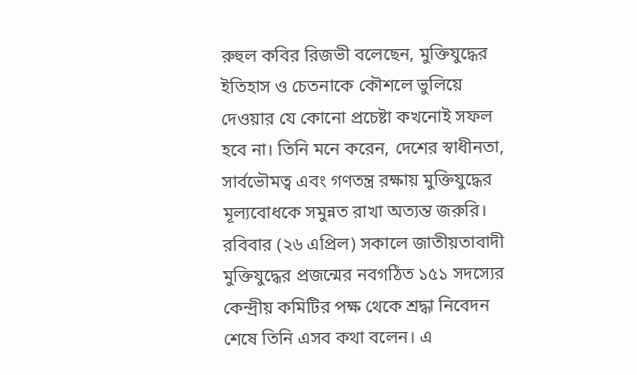রুহুল কবির রিজভী বলেছেন, মুক্তিযুদ্ধের ইতিহাস ও চেতনাকে কৌশলে ভুলিয়ে দেওয়ার যে কোনো প্রচেষ্টা কখনোই সফল হবে না। তিনি মনে করেন, দেশের স্বাধীনতা, সার্বভৌমত্ব এবং গণতন্ত্র রক্ষায় মুক্তিযুদ্ধের মূল্যবোধকে সমুন্নত রাখা অত্যন্ত জরুরি।
রবিবার (২৬ এপ্রিল) সকালে জাতীয়তাবাদী মুক্তিযুদ্ধের প্রজন্মের নবগঠিত ১৫১ সদস্যের কেন্দ্রীয় কমিটির পক্ষ থেকে শ্রদ্ধা নিবেদন শেষে তিনি এসব কথা বলেন। এ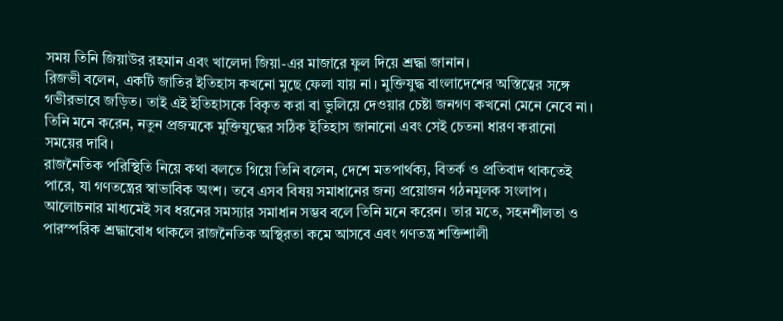সময় তিনি জিয়াউর রহমান এবং খালেদা জিয়া-এর মাজারে ফুল দিয়ে শ্রদ্ধা জানান।
রিজভী বলেন, একটি জাতির ইতিহাস কখনো মুছে ফেলা যায় না। মুক্তিযুদ্ধ বাংলাদেশের অস্তিত্বের সঙ্গে গভীরভাবে জড়িত। তাই এই ইতিহাসকে বিকৃত করা বা ভুলিয়ে দেওয়ার চেষ্টা জনগণ কখনো মেনে নেবে না। তিনি মনে করেন, নতুন প্রজন্মকে মুক্তিযুদ্ধের সঠিক ইতিহাস জানানো এবং সেই চেতনা ধারণ করানো সময়ের দাবি।
রাজনৈতিক পরিস্থিতি নিয়ে কথা বলতে গিয়ে তিনি বলেন, দেশে মতপার্থক্য, বিতর্ক ও প্রতিবাদ থাকতেই পারে, যা গণতন্ত্রের স্বাভাবিক অংশ। তবে এসব বিষয় সমাধানের জন্য প্রয়োজন গঠনমূলক সংলাপ। আলোচনার মাধ্যমেই সব ধরনের সমস্যার সমাধান সম্ভব বলে তিনি মনে করেন। তার মতে, সহনশীলতা ও পারস্পরিক শ্রদ্ধাবোধ থাকলে রাজনৈতিক অস্থিরতা কমে আসবে এবং গণতন্ত্র শক্তিশালী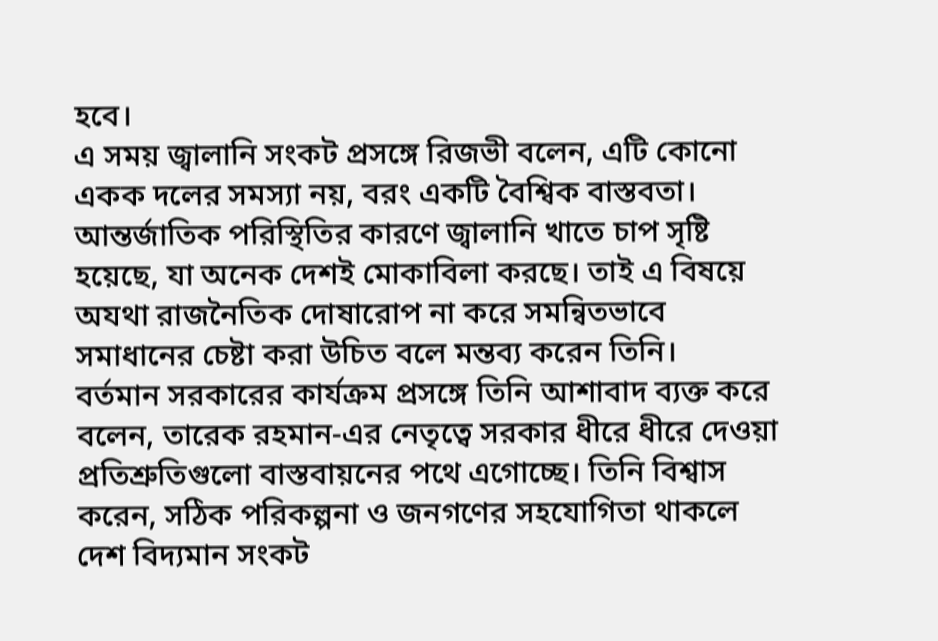হবে।
এ সময় জ্বালানি সংকট প্রসঙ্গে রিজভী বলেন, এটি কোনো একক দলের সমস্যা নয়, বরং একটি বৈশ্বিক বাস্তবতা। আন্তর্জাতিক পরিস্থিতির কারণে জ্বালানি খাতে চাপ সৃষ্টি হয়েছে, যা অনেক দেশই মোকাবিলা করছে। তাই এ বিষয়ে অযথা রাজনৈতিক দোষারোপ না করে সমন্বিতভাবে সমাধানের চেষ্টা করা উচিত বলে মন্তব্য করেন তিনি।
বর্তমান সরকারের কার্যক্রম প্রসঙ্গে তিনি আশাবাদ ব্যক্ত করে বলেন, তারেক রহমান-এর নেতৃত্বে সরকার ধীরে ধীরে দেওয়া প্রতিশ্রুতিগুলো বাস্তবায়নের পথে এগোচ্ছে। তিনি বিশ্বাস করেন, সঠিক পরিকল্পনা ও জনগণের সহযোগিতা থাকলে দেশ বিদ্যমান সংকট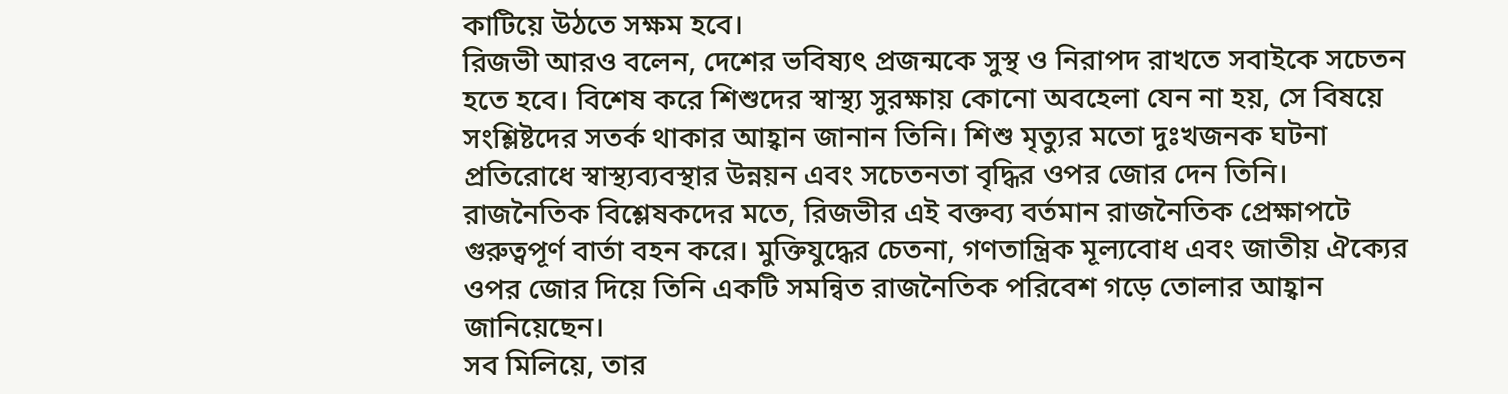কাটিয়ে উঠতে সক্ষম হবে।
রিজভী আরও বলেন, দেশের ভবিষ্যৎ প্রজন্মকে সুস্থ ও নিরাপদ রাখতে সবাইকে সচেতন হতে হবে। বিশেষ করে শিশুদের স্বাস্থ্য সুরক্ষায় কোনো অবহেলা যেন না হয়, সে বিষয়ে সংশ্লিষ্টদের সতর্ক থাকার আহ্বান জানান তিনি। শিশু মৃত্যুর মতো দুঃখজনক ঘটনা প্রতিরোধে স্বাস্থ্যব্যবস্থার উন্নয়ন এবং সচেতনতা বৃদ্ধির ওপর জোর দেন তিনি।
রাজনৈতিক বিশ্লেষকদের মতে, রিজভীর এই বক্তব্য বর্তমান রাজনৈতিক প্রেক্ষাপটে গুরুত্বপূর্ণ বার্তা বহন করে। মুক্তিযুদ্ধের চেতনা, গণতান্ত্রিক মূল্যবোধ এবং জাতীয় ঐক্যের ওপর জোর দিয়ে তিনি একটি সমন্বিত রাজনৈতিক পরিবেশ গড়ে তোলার আহ্বান জানিয়েছেন।
সব মিলিয়ে, তার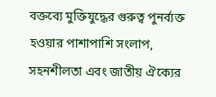বক্তব্যে মুক্তিযুদ্ধের গুরুত্ব পুনর্ব্যক্ত হওয়ার পাশাপাশি সংলাপ, সহনশীলতা এবং জাতীয় ঐক্যের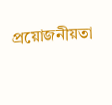প্রয়োজনীয়তা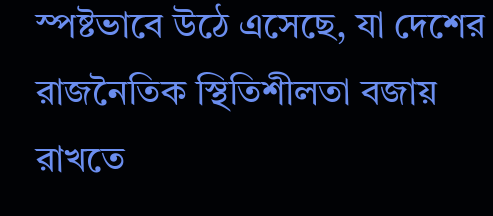স্পষ্টভাবে উঠে এসেছে, যা দেশের রাজনৈতিক স্থিতিশীলতা বজায় রাখতে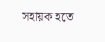সহায়ক হতে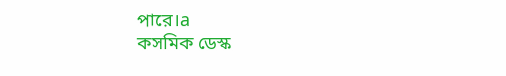পারে।a
কসমিক ডেস্ক